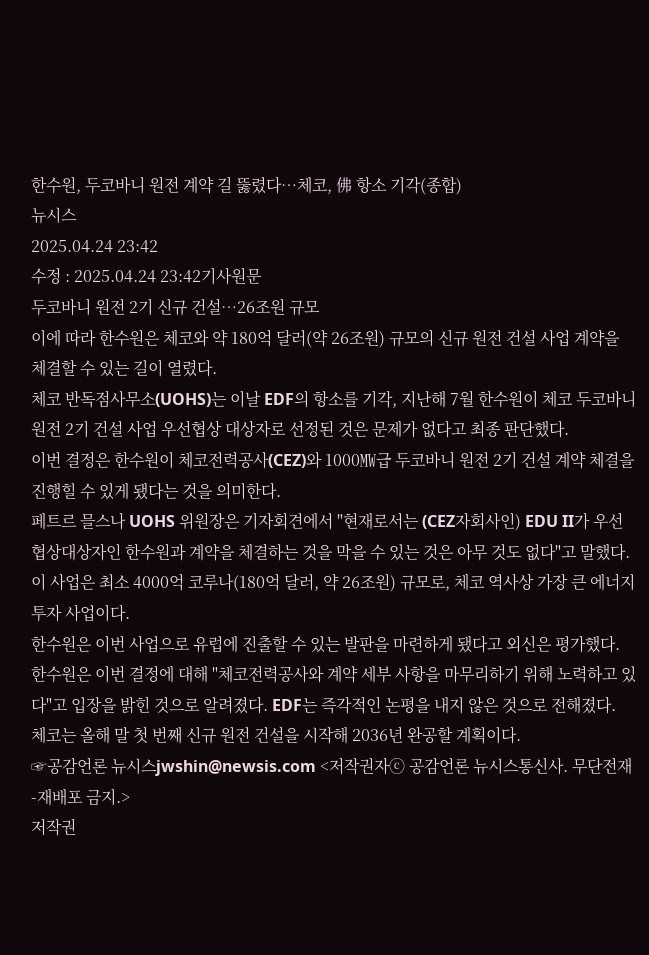한수원, 두코바니 원전 계약 길 뚫렸다…체코, 佛 항소 기각(종합)
뉴시스
2025.04.24 23:42
수정 : 2025.04.24 23:42기사원문
두코바니 원전 2기 신규 건설…26조원 규모
이에 따라 한수원은 체코와 약 180억 달러(약 26조원) 규모의 신규 원전 건설 사업 계약을 체결할 수 있는 길이 열렸다.
체코 반독점사무소(UOHS)는 이날 EDF의 항소를 기각, 지난해 7월 한수원이 체코 두코바니 원전 2기 건설 사업 우선협상 대상자로 선정된 것은 문제가 없다고 최종 판단했다.
이번 결정은 한수원이 체코전력공사(CEZ)와 1000㎿급 두코바니 원전 2기 건설 계약 체결을 진행힐 수 있게 됐다는 것을 의미한다.
페트르 믈스나 UOHS 위원장은 기자회견에서 "현재로서는 (CEZ자회사인) EDU II가 우선협상대상자인 한수원과 계약을 체결하는 것을 막을 수 있는 것은 아무 것도 없다"고 말했다.
이 사업은 최소 4000억 코루나(180억 달러, 약 26조원) 규모로, 체코 역사상 가장 큰 에너지 투자 사업이다.
한수원은 이번 사업으로 유럽에 진출할 수 있는 발판을 마련하게 됐다고 외신은 평가했다.
한수원은 이번 결정에 대해 "체코전력공사와 계약 세부 사항을 마무리하기 위해 노력하고 있다"고 입장을 밝힌 것으로 알려졌다. EDF는 즉각적인 논평을 내지 않은 것으로 전해졌다.
체코는 올해 말 첫 번째 신규 원전 건설을 시작해 2036년 완공할 계획이다.
☞공감언론 뉴시스jwshin@newsis.com <저작권자ⓒ 공감언론 뉴시스통신사. 무단전재-재배포 금지.>
저작권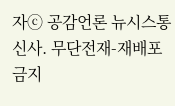자ⓒ 공감언론 뉴시스통신사. 무단전재-재배포 금지